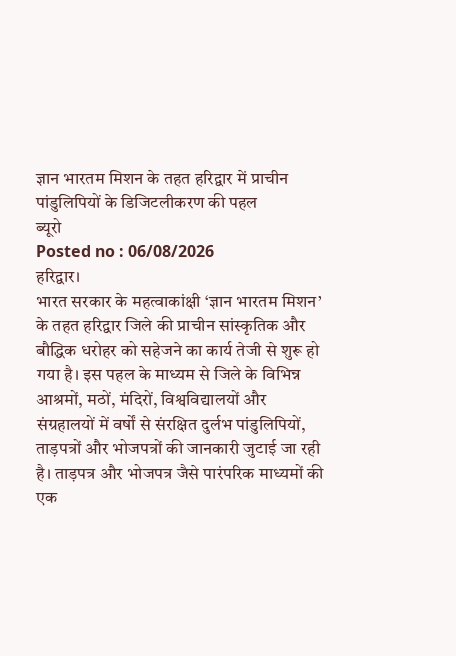ज्ञान भारतम मिशन के तहत हरिद्वार में प्राचीन पांडुलिपियों के डिजिटलीकरण की पहल
ब्यूरो
Posted no : 06/08/2026
हरिद्वार।
भारत सरकार के महत्वाकांक्षी ‘ज्ञान भारतम मिशन’ के तहत हरिद्वार जिले की प्राचीन सांस्कृतिक और बौद्धिक धरोहर को सहेजने का कार्य तेजी से शुरू हो गया है। इस पहल के माध्यम से जिले के विभिन्न आश्रमों, मठों, मंदिरों, विश्वविद्यालयों और संग्रहालयों में वर्षों से संरक्षित दुर्लभ पांडुलिपियों, ताड़पत्रों और भोजपत्रों की जानकारी जुटाई जा रही है। ताड़पत्र और भोजपत्र जैसे पारंपरिक माध्यमों की एक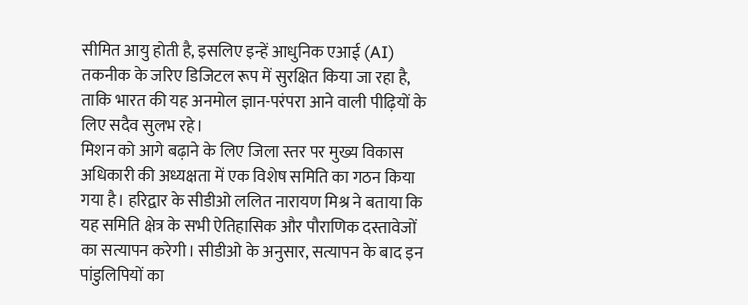सीमित आयु होती है, इसलिए इन्हें आधुनिक एआई (AI) तकनीक के जरिए डिजिटल रूप में सुरक्षित किया जा रहा है, ताकि भारत की यह अनमोल ज्ञान-परंपरा आने वाली पीढ़ियों के लिए सदैव सुलभ रहे।
मिशन को आगे बढ़ाने के लिए जिला स्तर पर मुख्य विकास अधिकारी की अध्यक्षता में एक विशेष समिति का गठन किया गया है। हरिद्वार के सीडीओ ललित नारायण मिश्र ने बताया कि यह समिति क्षेत्र के सभी ऐतिहासिक और पौराणिक दस्तावेजों का सत्यापन करेगी। सीडीओ के अनुसार, सत्यापन के बाद इन पांडुलिपियों का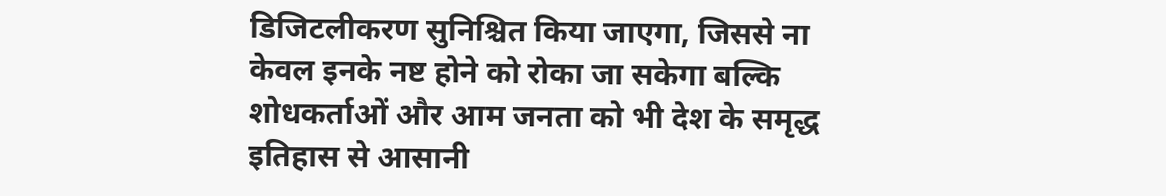डिजिटलीकरण सुनिश्चित किया जाएगा, जिससे ना केवल इनके नष्ट होने को रोका जा सकेगा बल्कि शोधकर्ताओं और आम जनता को भी देश के समृद्ध इतिहास से आसानी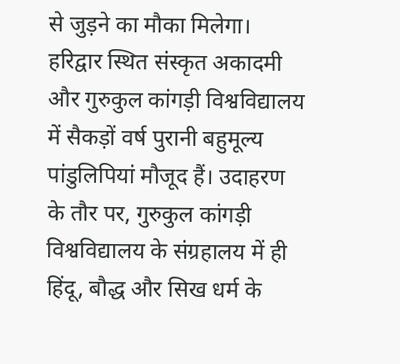से जुड़ने का मौका मिलेगा।
हरिद्वार स्थित संस्कृत अकादमी और गुरुकुल कांगड़ी विश्वविद्यालय में सैकड़ों वर्ष पुरानी बहुमूल्य पांडुलिपियां मौजूद हैं। उदाहरण के तौर पर, गुरुकुल कांगड़ी विश्वविद्यालय के संग्रहालय में ही हिंदू, बौद्ध और सिख धर्म के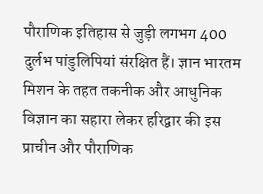पौराणिक इतिहास से जुड़ी लगभग 400 दुर्लभ पांडुलिपियां संरक्षित हैं। ज्ञान भारतम मिशन के तहत तकनीक और आधुनिक विज्ञान का सहारा लेकर हरिद्वार की इस प्राचीन और पौराणिक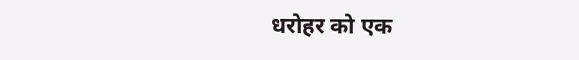धरोहर को एक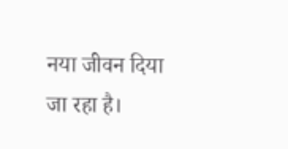नया जीवन दिया जा रहा है।